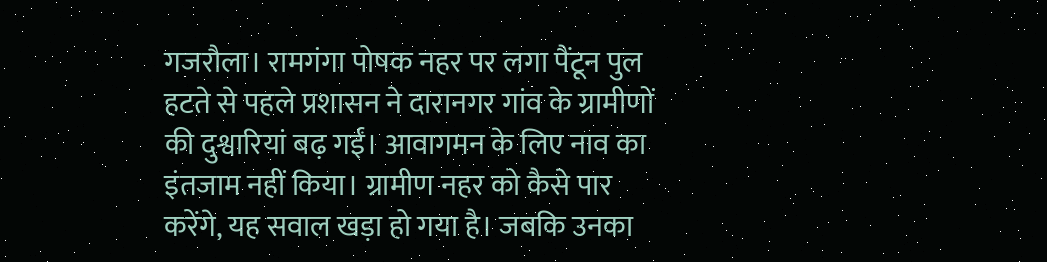गजरौला। रामगंगा पोषक नहर पर लगा पैंटून पुल हटते से पहले प्रशासन ने दारानगर गांव के ग्रामीणों की दुश्वारियां बढ़ गईं। आवागमन के लिए नाव का इंतजाम नहीं किया। ग्रामीण नहर को कैसे पार करेंगे, यह सवाल खड़ा हो गया है। जबकि उनका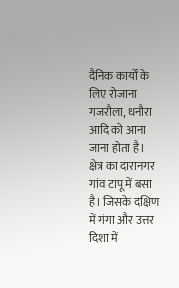दैनिक कार्यों के लिए रोजाना गजरौला, धनौरा आदि को आना जाना होता है।
क्षेत्र का दारानगर गांव टापू में बसा है। जिसके दक्षिण में गंगा और उत्तर दिशा में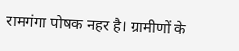रामगंगा पोषक नहर है। ग्रामीणों के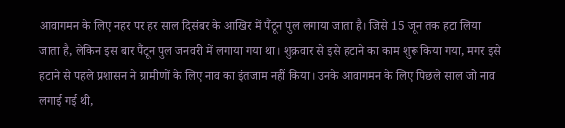आवागमन के लिए नहर पर हर साल दिसंबर के आखिर में पैंटून पुल लगाया जाता है। जिसे 15 जून तक हटा लिया जाता है, लेकिन इस बार पैंटून पुल जनवरी में लगाया गया था। शुक्रवार से इसे हटाने का काम शुरू किया गया, मगर इसे हटाने से पहले प्रशासन ने ग्रामीणों के लिए नाव का इंतजाम नहीं किया। उनके आवागमन के लिए पिछले साल जो नाव लगाई गई थी,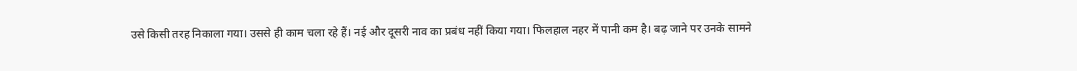उसे किसी तरह निकाला गया। उससे ही काम चला रहे हैं। नई और दूसरी नाव का प्रबंध नहीं किया गया। फिलहाल नहर में पानी कम है। बढ़ जाने पर उनके सामने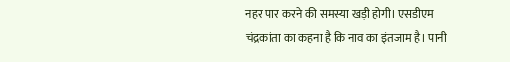नहर पार करने की समस्या खड़ी होगी। एसडीएम चंद्रकांता का कहना है कि नाव का इंतजाम है। पानी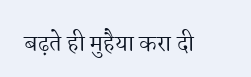बढ़ते ही मुहैया करा दी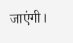जाएंगी।